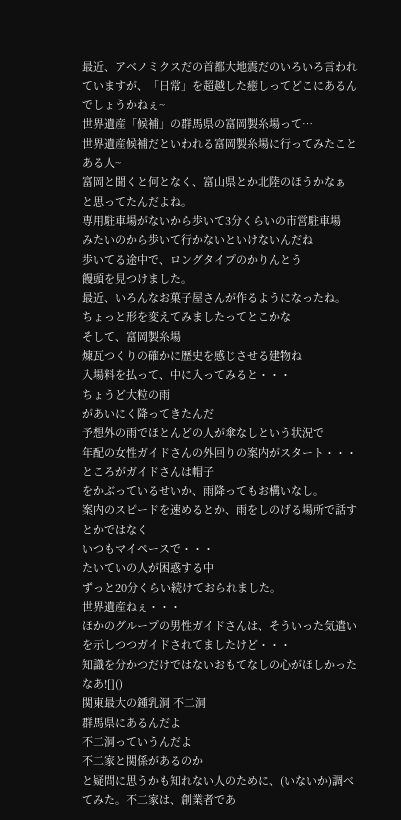最近、アベノミクスだの首都大地震だのいろいろ言われていますが、「日常」を超越した癒しってどこにあるんでしょうかねぇ~
世界遺産「候補」の群馬県の富岡製糸場って…
世界遺産候補だといわれる富岡製糸場に行ってみたことある人~
富岡と聞くと何となく、富山県とか北陸のほうかなぁ
と思ってたんだよね。
専用駐車場がないから歩いて3分くらいの市営駐車場
みたいのから歩いて行かないといけないんだね
歩いてる途中で、ロングタイプのかりんとう
饅頭を見つけました。
最近、いろんなお菓子屋さんが作るようになったね。
ちょっと形を変えてみましたってとこかな
そして、富岡製糸場
煉瓦つくりの確かに歴史を感じさせる建物ね
入場料を払って、中に入ってみると・・・
ちょうど大粒の雨
があいにく降ってきたんだ
予想外の雨でほとんどの人が傘なしという状況で
年配の女性ガイドさんの外回りの案内がスタート・・・
ところがガイドさんは帽子
をかぶっているせいか、雨降ってもお構いなし。
案内のスピードを速めるとか、雨をしのげる場所で話すとかではなく
いつもマイペースで・・・
たいていの人が困惑する中
ずっと20分くらい続けておられました。
世界遺産ねぇ・・・
ほかのグループの男性ガイドさんは、そういった気遣いを示しつつガイドされてましたけど・・・
知識を分かつだけではないおもてなしの心がほしかったなあ![]()
関東最大の鍾乳洞 不二洞
群馬県にあるんだよ
不二洞っていうんだよ
不二家と関係があるのか
と疑問に思うかも知れない人のために、(いないか)調べてみた。不二家は、創業者であ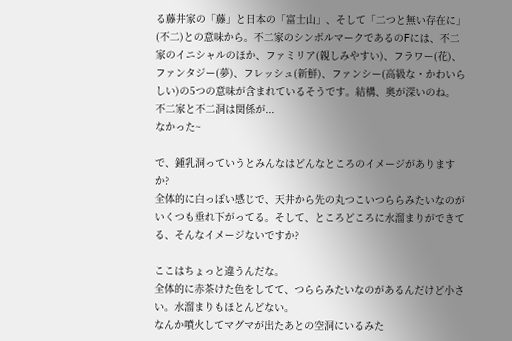る藤井家の「藤」と日本の「富士山」、そして「二つと無い存在に」(不二)との意味から。不二家のシンボルマークであるのFには、不二家のイニシャルのほか、ファミリア(親しみやすい)、フラワー(花)、ファンタジー(夢)、フレッシュ(新鮮)、ファンシー(高級な・かわいらしい)の5つの意味が含まれているそうです。結構、奥が深いのね。
不二家と不二洞は関係が...
なかった~

で、鍾乳洞っていうとみんなはどんなところのイメージがありますか?
全体的に白っぽい感じで、天井から先の丸つこいつららみたいなのがいくつも垂れ下がってる。そして、ところどころに水溜まりができてる、そんなイメージないですか?

ここはちょっと違うんだな。
全体的に赤茶けた色をしてて、つららみたいなのがあるんだけど小さい。水溜まりもほとんどない。
なんか噴火してマグマが出たあとの空洞にいるみた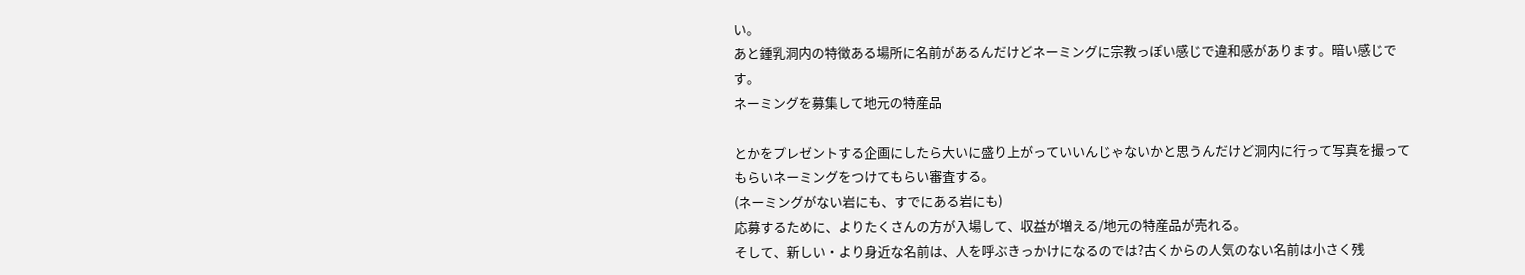い。
あと鍾乳洞内の特徴ある場所に名前があるんだけどネーミングに宗教っぽい感じで違和感があります。暗い感じです。
ネーミングを募集して地元の特産品

とかをプレゼントする企画にしたら大いに盛り上がっていいんじゃないかと思うんだけど洞内に行って写真を撮ってもらいネーミングをつけてもらい審査する。
(ネーミングがない岩にも、すでにある岩にも)
応募するために、よりたくさんの方が入場して、収益が増える/地元の特産品が売れる。
そして、新しい・より身近な名前は、人を呼ぶきっかけになるのでは?古くからの人気のない名前は小さく残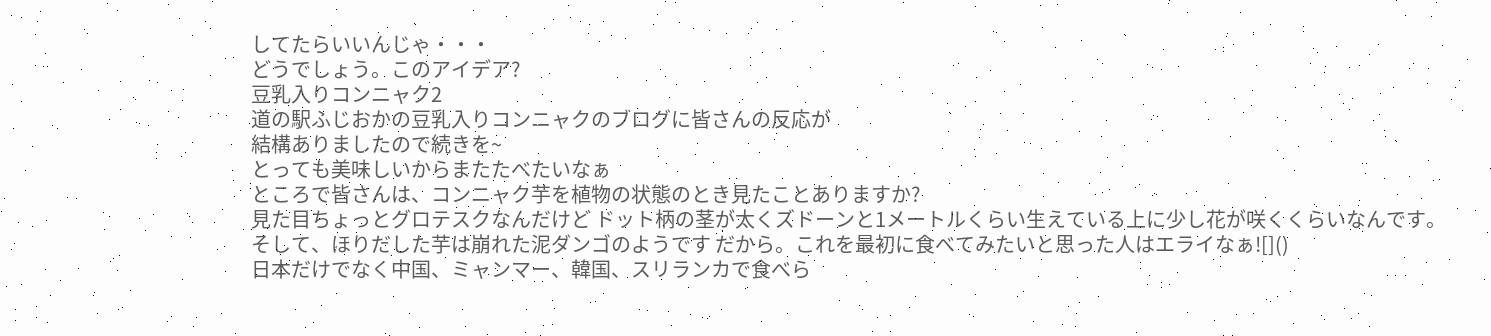してたらいいんじゃ・・・
どうでしょう。このアイデア?
豆乳入りコンニャク2
道の駅ふじおかの豆乳入りコンニャクのブログに皆さんの反応が
結構ありましたので続きを~
とっても美味しいからまたたべたいなぁ
ところで皆さんは、コンニャク芋を植物の状態のとき見たことありますか?
見た目ちょっとグロテスクなんだけど ドット柄の茎が太くズドーンと1メートルくらい生えている上に少し花が咲くくらいなんです。 そして、ほりだした芋は崩れた泥ダンゴのようです だから。これを最初に食べてみたいと思った人はエライなぁ![]()
日本だけでなく中国、ミャンマー、韓国、スリランカで食べら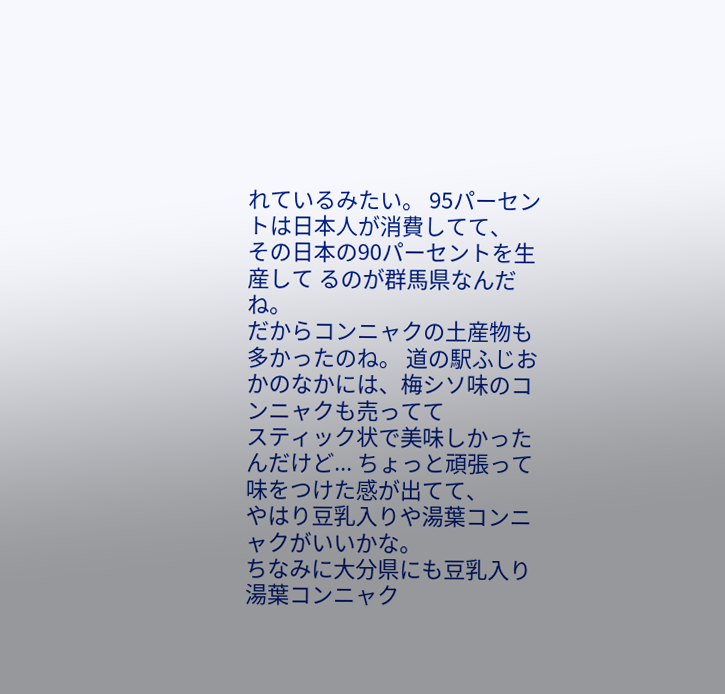れているみたい。 95パーセントは日本人が消費してて、
その日本の90パーセントを生産して るのが群馬県なんだね。
だからコンニャクの土産物も多かったのね。 道の駅ふじおかのなかには、梅シソ味のコンニャクも売ってて
スティック状で美味しかったんだけど... ちょっと頑張って味をつけた感が出てて、
やはり豆乳入りや湯葉コンニャクがいいかな。
ちなみに大分県にも豆乳入り湯葉コンニャク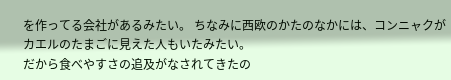を作ってる会社があるみたい。 ちなみに西欧のかたのなかには、コンニャクがカエルのたまごに見えた人もいたみたい。
だから食べやすさの追及がなされてきたの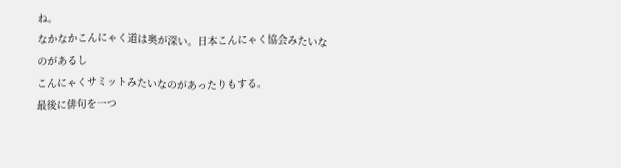ね。
なかなかこんにゃく道は奥が深い。日本こんにゃく協会みたいなのがあるし
こんにゃくサミットみたいなのがあったりもする。
最後に俳句を一つ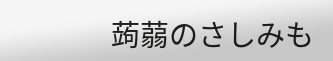蒟蒻のさしみも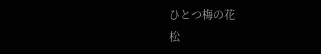ひとつ梅の花
松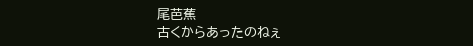尾芭蕉
古くからあったのねぇ